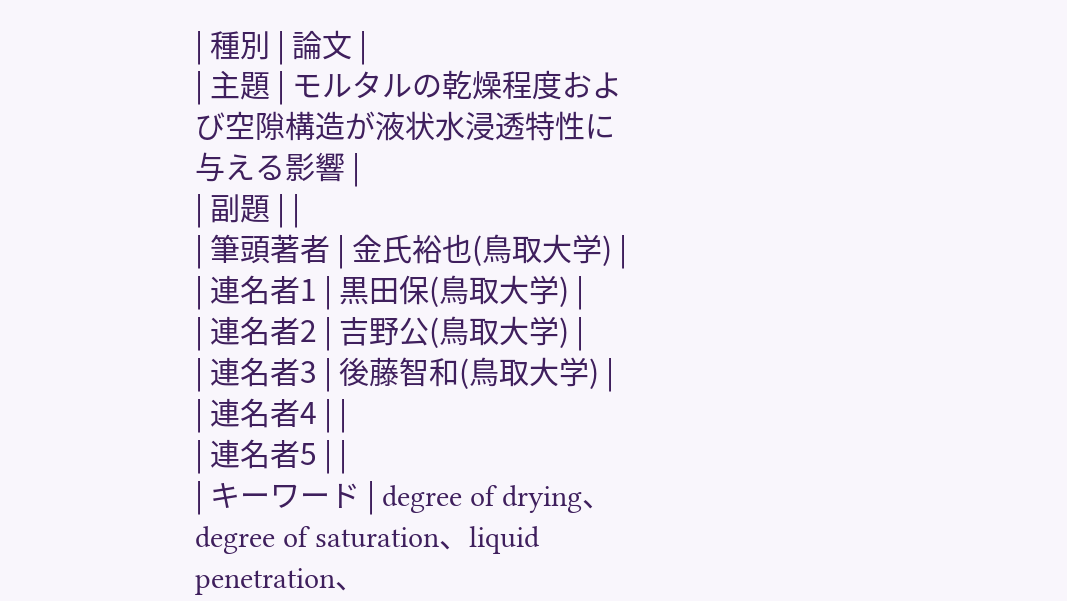| 種別 | 論文 |
| 主題 | モルタルの乾燥程度および空隙構造が液状水浸透特性に与える影響 |
| 副題 | |
| 筆頭著者 | 金氏裕也(鳥取大学) |
| 連名者1 | 黒田保(鳥取大学) |
| 連名者2 | 吉野公(鳥取大学) |
| 連名者3 | 後藤智和(鳥取大学) |
| 連名者4 | |
| 連名者5 | |
| キーワード | degree of drying、degree of saturation、liquid penetration、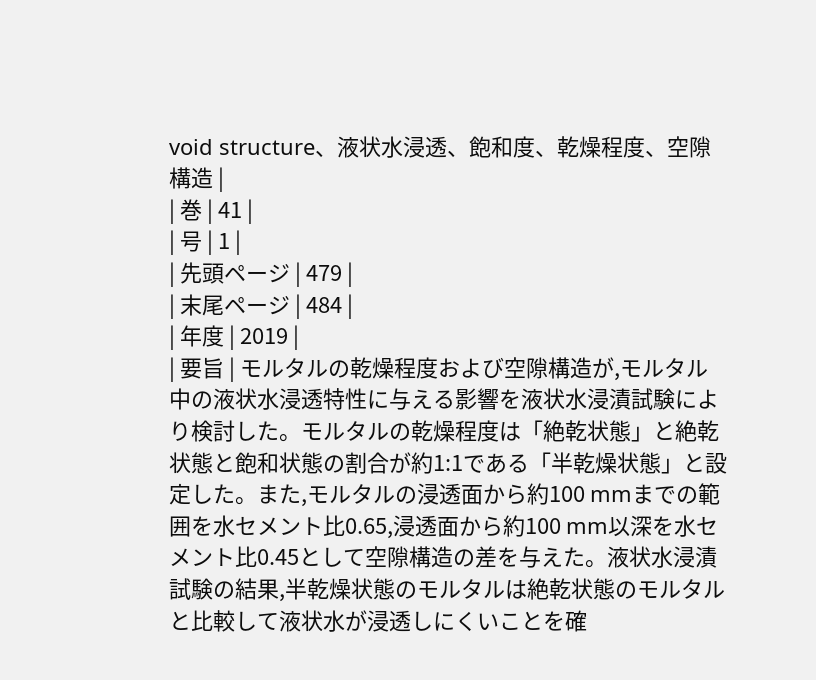void structure、液状水浸透、飽和度、乾燥程度、空隙構造 |
| 巻 | 41 |
| 号 | 1 |
| 先頭ページ | 479 |
| 末尾ページ | 484 |
| 年度 | 2019 |
| 要旨 | モルタルの乾燥程度および空隙構造が,モルタル中の液状水浸透特性に与える影響を液状水浸漬試験により検討した。モルタルの乾燥程度は「絶乾状態」と絶乾状態と飽和状態の割合が約1:1である「半乾燥状態」と設定した。また,モルタルの浸透面から約100 mmまでの範囲を水セメント比0.65,浸透面から約100 mm以深を水セメント比0.45として空隙構造の差を与えた。液状水浸漬試験の結果,半乾燥状態のモルタルは絶乾状態のモルタルと比較して液状水が浸透しにくいことを確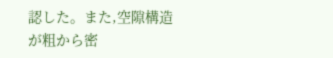認した。また,空隙構造が粗から密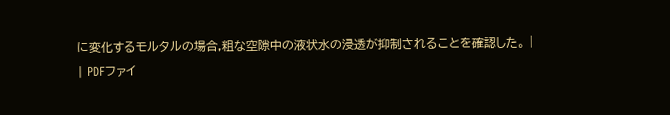に変化するモルタルの場合,粗な空隙中の液状水の浸透が抑制されることを確認した。 |
| PDFファイ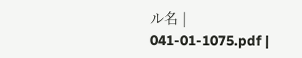ル名 | 041-01-1075.pdf |